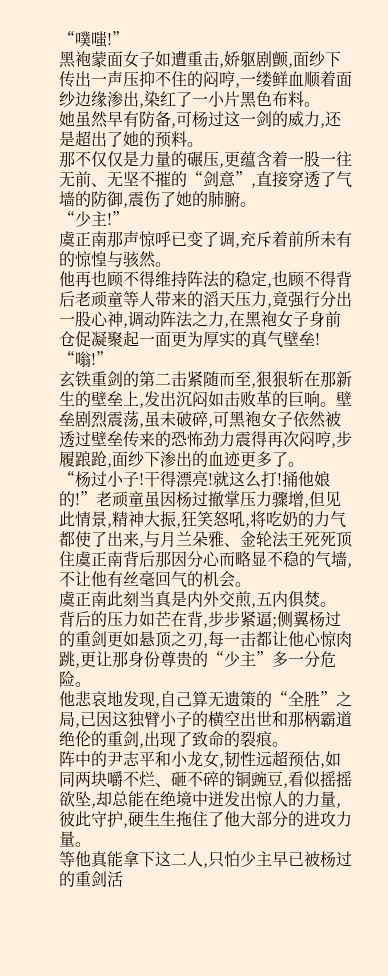“噗嗤!”
黑袍蒙面女子如遭重击,娇躯剧颤,面纱下传出一声压抑不住的闷哼,一缕鲜血顺着面纱边缘渗出,染红了一小片黑色布料。
她虽然早有防备,可杨过这一剑的威力,还是超出了她的预料。
那不仅仅是力量的碾压,更蕴含着一股一往无前、无坚不摧的“剑意”,直接穿透了气墙的防御,震伤了她的肺腑。
“少主!”
虞正南那声惊呼已变了调,充斥着前所未有的惊惶与骇然。
他再也顾不得维持阵法的稳定,也顾不得背后老顽童等人带来的滔天压力,竟强行分出一股心神,调动阵法之力,在黑袍女子身前仓促凝聚起一面更为厚实的真气壁垒!
“嗡!”
玄铁重剑的第二击紧随而至,狠狠斩在那新生的壁垒上,发出沉闷如击败革的巨响。壁垒剧烈震荡,虽未破碎,可黑袍女子依然被透过壁垒传来的恐怖劲力震得再次闷哼,步履踉跄,面纱下渗出的血迹更多了。
“杨过小子!干得漂亮!就这么打!捅他娘的!”老顽童虽因杨过撤掌压力骤增,但见此情景,精神大振,狂笑怒吼,将吃奶的力气都使了出来,与月兰朵雅、金轮法王死死顶住虞正南背后那因分心而略显不稳的气墙,不让他有丝毫回气的机会。
虞正南此刻当真是内外交煎,五内俱焚。
背后的压力如芒在背,步步紧逼;侧翼杨过的重剑更如悬顶之刃,每一击都让他心惊肉跳,更让那身份尊贵的“少主”多一分危险。
他悲哀地发现,自己算无遗策的“全胜”之局,已因这独臂小子的横空出世和那柄霸道绝伦的重剑,出现了致命的裂痕。
阵中的尹志平和小龙女,韧性远超预估,如同两块嚼不烂、砸不碎的铜豌豆,看似摇摇欲坠,却总能在绝境中迸发出惊人的力量,彼此守护,硬生生拖住了他大部分的进攻力量。
等他真能拿下这二人,只怕少主早已被杨过的重剑活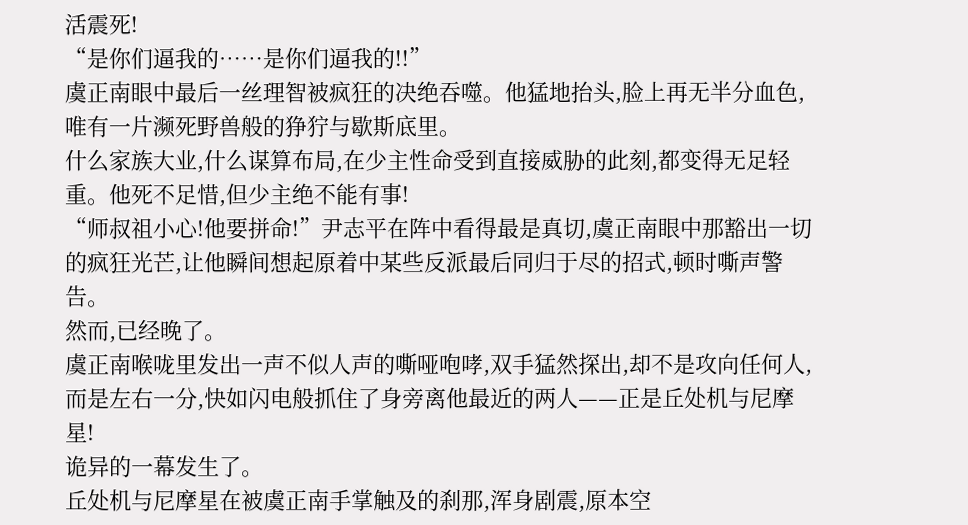活震死!
“是你们逼我的……是你们逼我的!!”
虞正南眼中最后一丝理智被疯狂的决绝吞噬。他猛地抬头,脸上再无半分血色,唯有一片濒死野兽般的狰狞与歇斯底里。
什么家族大业,什么谋算布局,在少主性命受到直接威胁的此刻,都变得无足轻重。他死不足惜,但少主绝不能有事!
“师叔祖小心!他要拼命!”尹志平在阵中看得最是真切,虞正南眼中那豁出一切的疯狂光芒,让他瞬间想起原着中某些反派最后同归于尽的招式,顿时嘶声警告。
然而,已经晚了。
虞正南喉咙里发出一声不似人声的嘶哑咆哮,双手猛然探出,却不是攻向任何人,而是左右一分,快如闪电般抓住了身旁离他最近的两人——正是丘处机与尼摩星!
诡异的一幕发生了。
丘处机与尼摩星在被虞正南手掌触及的刹那,浑身剧震,原本空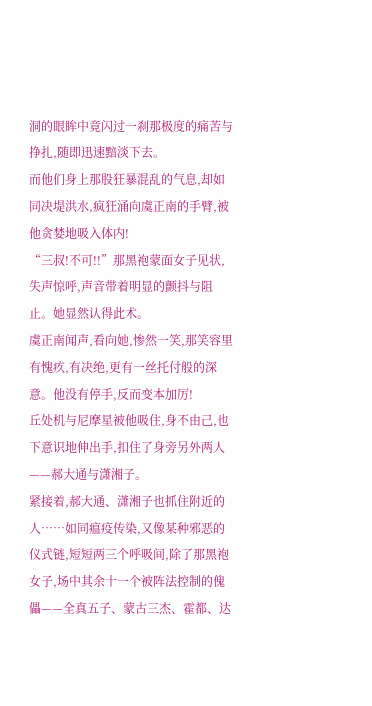洞的眼眸中竟闪过一刹那极度的痛苦与挣扎,随即迅速黯淡下去。
而他们身上那股狂暴混乱的气息,却如同决堤洪水,疯狂涌向虞正南的手臂,被他贪婪地吸入体内!
“三叔!不可!!”那黑袍蒙面女子见状,失声惊呼,声音带着明显的颤抖与阻止。她显然认得此术。
虞正南闻声,看向她,惨然一笑,那笑容里有愧疚,有决绝,更有一丝托付般的深意。他没有停手,反而变本加厉!
丘处机与尼摩星被他吸住,身不由己,也下意识地伸出手,扣住了身旁另外两人——郝大通与潇湘子。
紧接着,郝大通、潇湘子也抓住附近的人……如同瘟疫传染,又像某种邪恶的仪式链,短短两三个呼吸间,除了那黑袍女子,场中其余十一个被阵法控制的傀儡——全真五子、蒙古三杰、霍都、达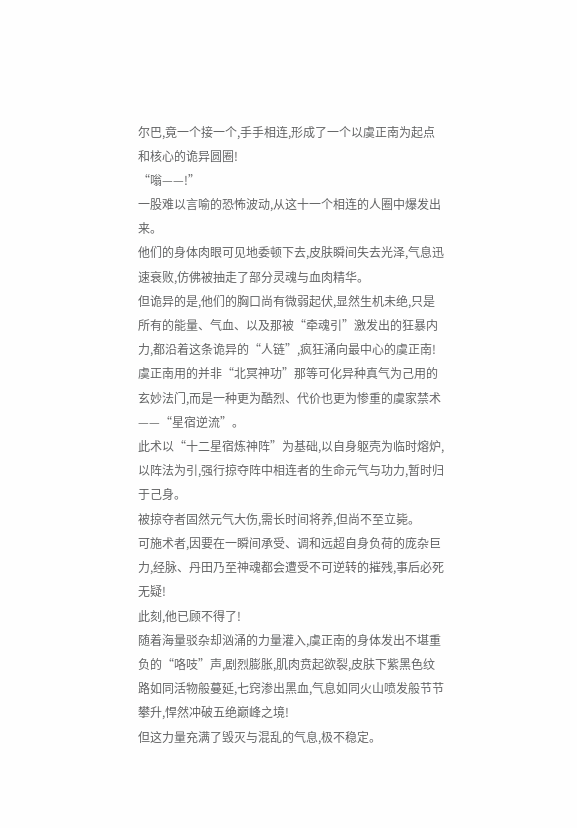尔巴,竟一个接一个,手手相连,形成了一个以虞正南为起点和核心的诡异圆圈!
“嗡——!”
一股难以言喻的恐怖波动,从这十一个相连的人圈中爆发出来。
他们的身体肉眼可见地委顿下去,皮肤瞬间失去光泽,气息迅速衰败,仿佛被抽走了部分灵魂与血肉精华。
但诡异的是,他们的胸口尚有微弱起伏,显然生机未绝,只是所有的能量、气血、以及那被“牵魂引”激发出的狂暴内力,都沿着这条诡异的“人链”,疯狂涌向最中心的虞正南!
虞正南用的并非“北冥神功”那等可化异种真气为己用的玄妙法门,而是一种更为酷烈、代价也更为惨重的虞家禁术——“星宿逆流”。
此术以“十二星宿炼神阵”为基础,以自身躯壳为临时熔炉,以阵法为引,强行掠夺阵中相连者的生命元气与功力,暂时归于己身。
被掠夺者固然元气大伤,需长时间将养,但尚不至立毙。
可施术者,因要在一瞬间承受、调和远超自身负荷的庞杂巨力,经脉、丹田乃至神魂都会遭受不可逆转的摧残,事后必死无疑!
此刻,他已顾不得了!
随着海量驳杂却汹涌的力量灌入,虞正南的身体发出不堪重负的“咯吱”声,剧烈膨胀,肌肉贲起欲裂,皮肤下紫黑色纹路如同活物般蔓延,七窍渗出黑血,气息如同火山喷发般节节攀升,悍然冲破五绝巅峰之境!
但这力量充满了毁灭与混乱的气息,极不稳定。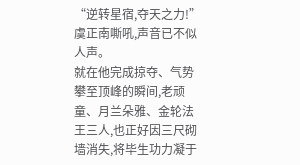“逆转星宿,夺天之力!”虞正南嘶吼,声音已不似人声。
就在他完成掠夺、气势攀至顶峰的瞬间,老顽童、月兰朵雅、金轮法王三人,也正好因三尺砌墙消失,将毕生功力凝于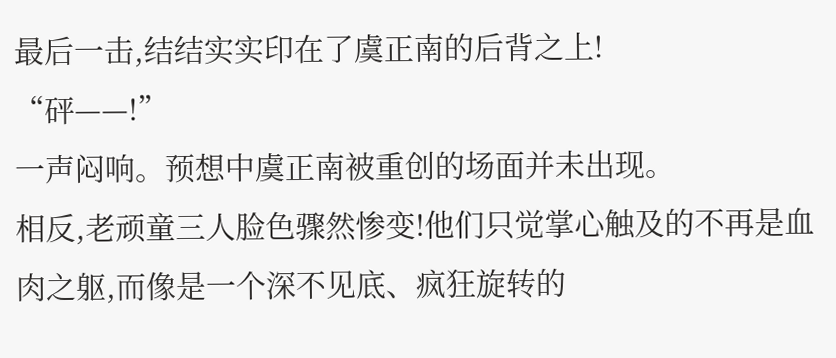最后一击,结结实实印在了虞正南的后背之上!
“砰——!”
一声闷响。预想中虞正南被重创的场面并未出现。
相反,老顽童三人脸色骤然惨变!他们只觉掌心触及的不再是血肉之躯,而像是一个深不见底、疯狂旋转的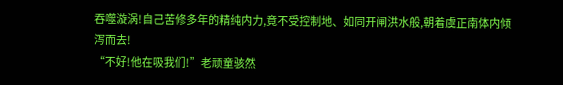吞噬漩涡!自己苦修多年的精纯内力,竟不受控制地、如同开闸洪水般,朝着虞正南体内倾泻而去!
“不好!他在吸我们!”老顽童骇然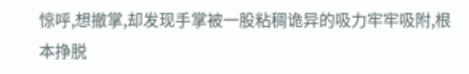惊呼,想撤掌,却发现手掌被一股粘稠诡异的吸力牢牢吸附,根本挣脱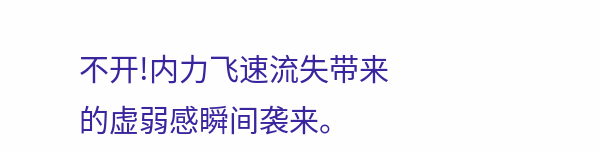不开!内力飞速流失带来的虚弱感瞬间袭来。